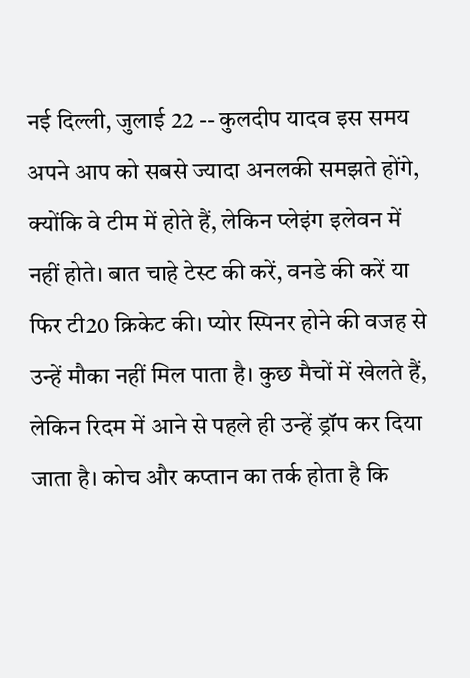नई दिल्ली, जुलाई 22 -- कुलदीप यादव इस समय अपने आप को सबसे ज्यादा अनलकी समझते होंगे, क्योंकि वे टीम में होते हैं, लेकिन प्लेइंग इलेवन में नहीं होते। बात चाहे टेस्ट की करें, वनडे की करें या फिर टी20 क्रिकेट की। प्योर स्पिनर होने की वजह से उन्हें मौका नहीं मिल पाता है। कुछ मैचों में खेलते हैं, लेकिन रिदम में आने से पहले ही उन्हें ड्रॉप कर दिया जाता है। कोच और कप्तान का तर्क होता है कि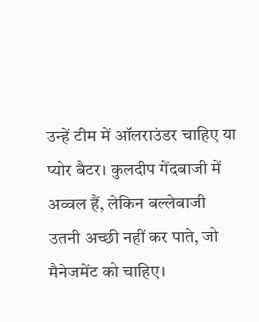उन्हें टीम में ऑलराउंडर चाहिए या प्योर बैटर। कुलदीप गेंदबाजी में अव्वल हैं, लेकिन बल्लेबाजी उतनी अच्छी नहीं कर पाते, जो मैनेजमेंट को चाहिए।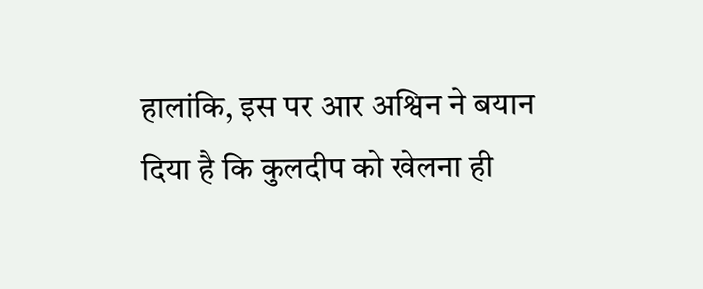हालांकि, इस पर आर अश्विन ने बयान दिया है कि कुलदीप को खेलना ही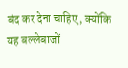बंद कर देना चाहिए, क्योंकि यह बल्लेबाजों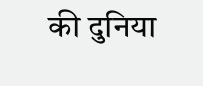की दुनिया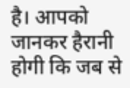है। आपको जानकर हैरानी होगी कि जब से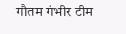गौतम गंभीर टीम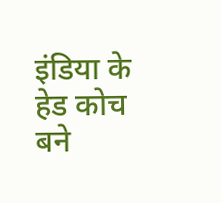इंडिया के हेड कोच बने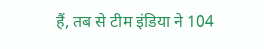हैं, तब से टीम इंडिया ने 104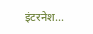इंटरनेश...